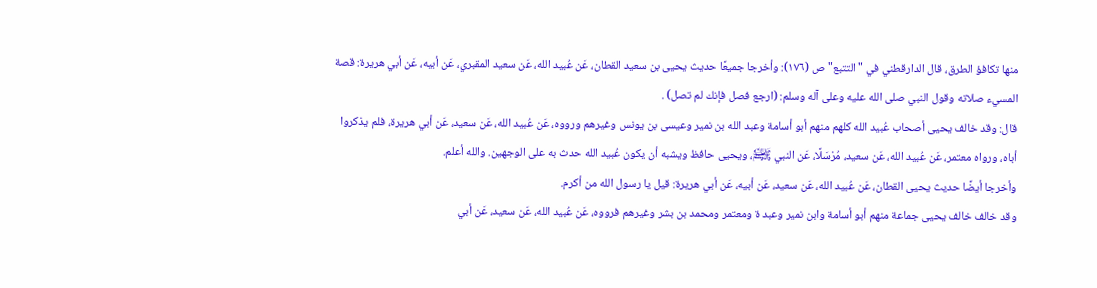منها تكافؤ الطرق، قال الدارقطني في "التتبع" ص (١٧٦): وأخرجا جميعًا حديث يحيى بن سعيد القطان، عَن عُبيد الله، عَن سعيد المقبري، عَن أبيه، عَن أبي هريرة: قصة المسيء صلاته وقول النبي صلى الله عليه وعلى آله وسلم: (ارجع فصل فإنك لم تصل) .
قال: وقد خالف يحيى أصحاب عُبيد الله كلهم منهم أبو أسامة وعبد الله بن نمير وعيسى بن يونس وغيرهم ورووه، عَن عُبيد الله، عَن سعيد، عَن أبي هريرة، فلم يذكروا أباه، ورواه معتمر، عَن عُبيد الله، عَن سعيد، مُرْسَلًا، عَن النبي ﵌، ويحيى حافظ ويشبه أن يكون عُبيد الله حدث به على الوجهين. والله أعلم.
وأخرجا أيضًا حديث يحيى القطان، عَن عُبيد الله، عَن سعيد، عَن أبيه، عَن أبي هريرة: قيل يا رسول الله من أكرم.
وقد خالف خالف يحيى جماعة منهم أبو أسامة وابن نمير وعبد ة ومعتمر ومحمد بن بشر وغيرهم فرووه، عَن عُبيد الله، عَن سعيد، عَن أبي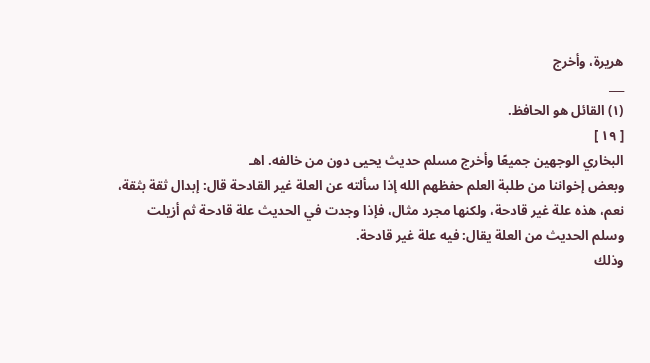هريرة، وأخرج
___
(١) القائل هو الحافظ.
[ ١٩ ]
البخاري الوجهين جميعًا وأخرج مسلم حديث يحيى دون من خالفه. اهـ
وبعض إخواننا من طلبة العلم حفظهم الله إذا سألته عن العلة غير القادحة قال: إبدال ثقة بثقة، نعم، هذه علة غير قادحة، ولكنها مجرد مثال، فإذا وجدت في الحديث علة قادحة ثم أزيلت وسلم الحديث من العلة يقال: فيه علة غير قادحة.
وذلك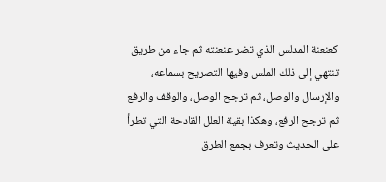كعنعنة المدلس الذي تضر عنعنته ثم جاء من طريق تنتهي إلى ذلك الملس وفيها التصريح بسماعه، والإرسال والوصل، ثم ترجح الوصل، والوقف والرفع ثم ترجح الرفع، وهكذا بقية العلل القادحة التي تطرأ على الحديث وتعرف بجمع الطرق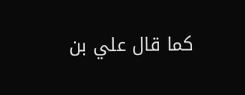كما قال علي بن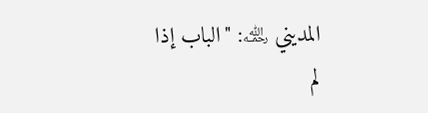المديني ﵀: "الباب إذا لم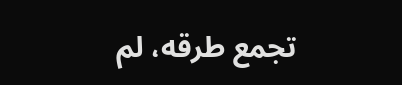تجمع طرقه، لم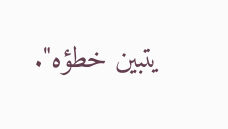يتبين خطؤه".